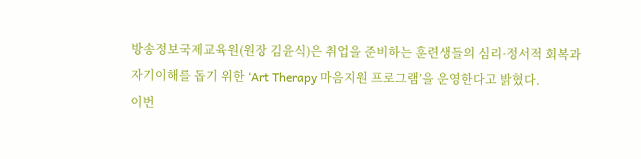방송정보국제교육원(원장 김윤식)은 취업을 준비하는 훈련생들의 심리·정서적 회복과 자기이해를 돕기 위한 ‘Art Therapy 마음지원 프로그램’을 운영한다고 밝혔다.
이번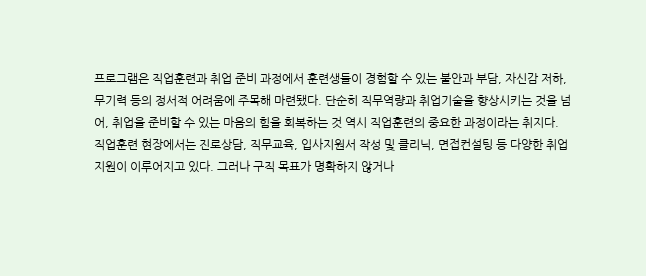프로그램은 직업훈련과 취업 준비 과정에서 훈련생들이 경험할 수 있는 불안과 부담, 자신감 저하, 무기력 등의 정서적 어려움에 주목해 마련됐다. 단순히 직무역량과 취업기술을 향상시키는 것을 넘어, 취업을 준비할 수 있는 마음의 힘을 회복하는 것 역시 직업훈련의 중요한 과정이라는 취지다.
직업훈련 현장에서는 진로상담, 직무교육, 입사지원서 작성 및 클리닉, 면접컨설팅 등 다양한 취업지원이 이루어지고 있다. 그러나 구직 목표가 명확하지 않거나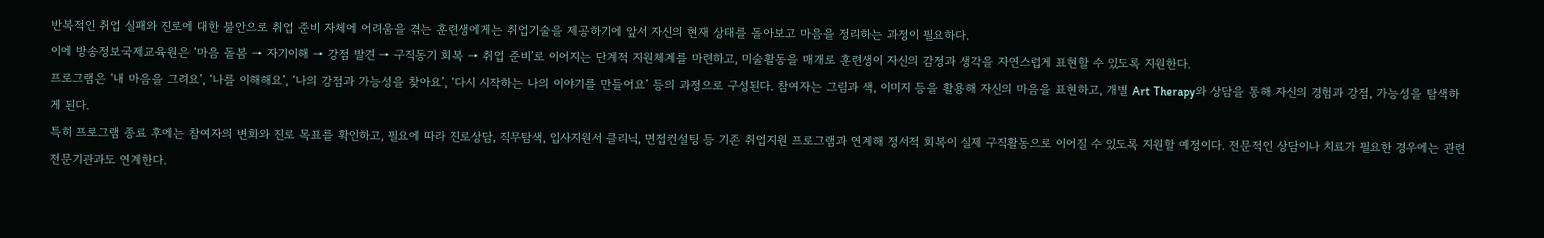반복적인 취업 실패와 진로에 대한 불안으로 취업 준비 자체에 어려움을 겪는 훈련생에게는 취업기술을 제공하기에 앞서 자신의 현재 상태를 돌아보고 마음을 정리하는 과정이 필요하다.
이에 방송정보국제교육원은 ‘마음 돌봄 → 자기이해 → 강점 발견 → 구직동기 회복 → 취업 준비’로 이어지는 단계적 지원체계를 마련하고, 미술활동을 매개로 훈련생이 자신의 감정과 생각을 자연스럽게 표현할 수 있도록 지원한다.
프로그램은 ‘내 마음을 그려요’, ‘나를 이해해요’, ‘나의 강점과 가능성을 찾아요’, ‘다시 시작하는 나의 이야기를 만들어요’ 등의 과정으로 구성된다. 참여자는 그림과 색, 이미지 등을 활용해 자신의 마음을 표현하고, 개별 Art Therapy와 상담을 통해 자신의 경험과 강점, 가능성을 탐색하게 된다.
특히 프로그램 종료 후에는 참여자의 변화와 진로 목표를 확인하고, 필요에 따라 진로상담, 직무탐색, 입사지원서 클리닉, 면접컨설팅 등 기존 취업지원 프로그램과 연계해 정서적 회복이 실제 구직활동으로 이어질 수 있도록 지원할 예정이다. 전문적인 상담이나 치료가 필요한 경우에는 관련 전문기관과도 연계한다.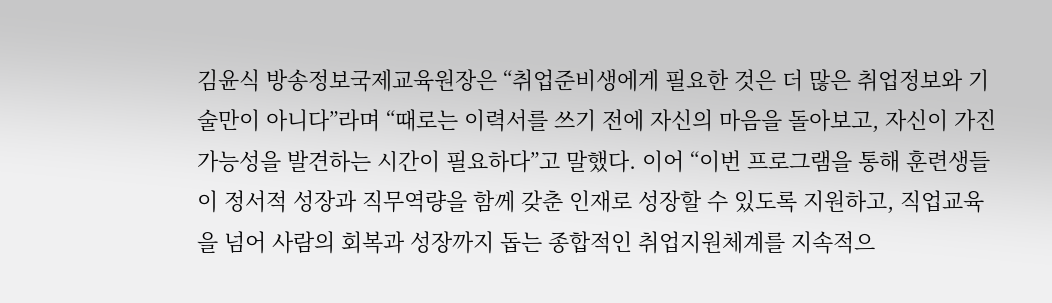김윤식 방송정보국제교육원장은 “취업준비생에게 필요한 것은 더 많은 취업정보와 기술만이 아니다”라며 “때로는 이력서를 쓰기 전에 자신의 마음을 돌아보고, 자신이 가진 가능성을 발견하는 시간이 필요하다”고 말했다. 이어 “이번 프로그램을 통해 훈련생들이 정서적 성장과 직무역량을 함께 갖춘 인재로 성장할 수 있도록 지원하고, 직업교육을 넘어 사람의 회복과 성장까지 돕는 종합적인 취업지원체계를 지속적으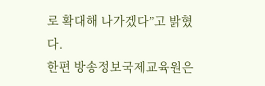로 확대해 나가겠다”고 밝혔다.
한편 방송정보국제교육원은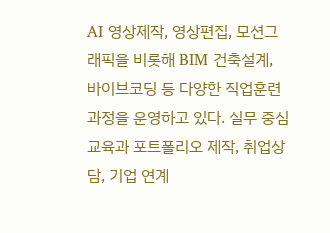AI 영상제작, 영상편집, 모션그래픽을 비롯해 BIM 건축설계, 바이브코딩 등 다양한 직업훈련 과정을 운영하고 있다. 실무 중심 교육과 포트폴리오 제작, 취업상담, 기업 연계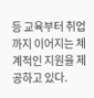등 교육부터 취업까지 이어지는 체계적인 지원을 제공하고 있다.